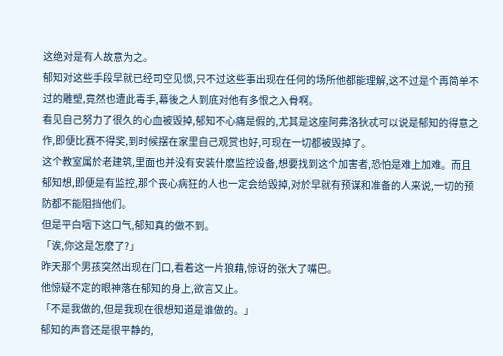这绝对是有人故意为之。
郁知对这些手段早就已经司空见惯,只不过这些事出现在任何的场所他都能理解,这不过是个再简单不过的雕塑,竟然也遭此毒手,幕後之人到底对他有多恨之入骨啊。
看见自己努力了很久的心血被毁掉,郁知不心痛是假的,尤其是这座阿弗洛狄忒可以说是郁知的得意之作,即便比赛不得奖,到时候摆在家里自己观赏也好,可现在一切都被毁掉了。
这个教室属於老建筑,里面也并没有安装什麽监控设备,想要找到这个加害者,恐怕是难上加难。而且郁知想,即便是有监控,那个丧心病狂的人也一定会给毁掉,对於早就有预谋和准备的人来说,一切的预防都不能阻挡他们。
但是平白咽下这口气,郁知真的做不到。
「诶,你这是怎麽了?」
昨天那个男孩突然出现在门口,看着这一片狼藉,惊讶的张大了嘴巴。
他惊疑不定的眼神落在郁知的身上,欲言又止。
「不是我做的,但是我现在很想知道是谁做的。」
郁知的声音还是很平静的,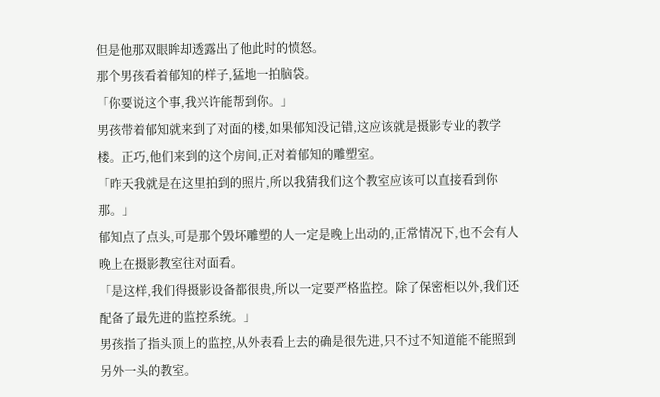但是他那双眼眸却透露出了他此时的愤怒。
那个男孩看着郁知的样子,猛地一拍脑袋。
「你要说这个事,我兴许能帮到你。」
男孩带着郁知就来到了对面的楼,如果郁知没记错,这应该就是摄影专业的教学楼。正巧,他们来到的这个房间,正对着郁知的雕塑室。
「昨天我就是在这里拍到的照片,所以我猜我们这个教室应该可以直接看到你那。」
郁知点了点头,可是那个毁坏雕塑的人一定是晚上出动的,正常情况下,也不会有人晚上在摄影教室往对面看。
「是这样,我们得摄影设备都很贵,所以一定要严格监控。除了保密柜以外,我们还配备了最先进的监控系统。」
男孩指了指头顶上的监控,从外表看上去的确是很先进,只不过不知道能不能照到另外一头的教室。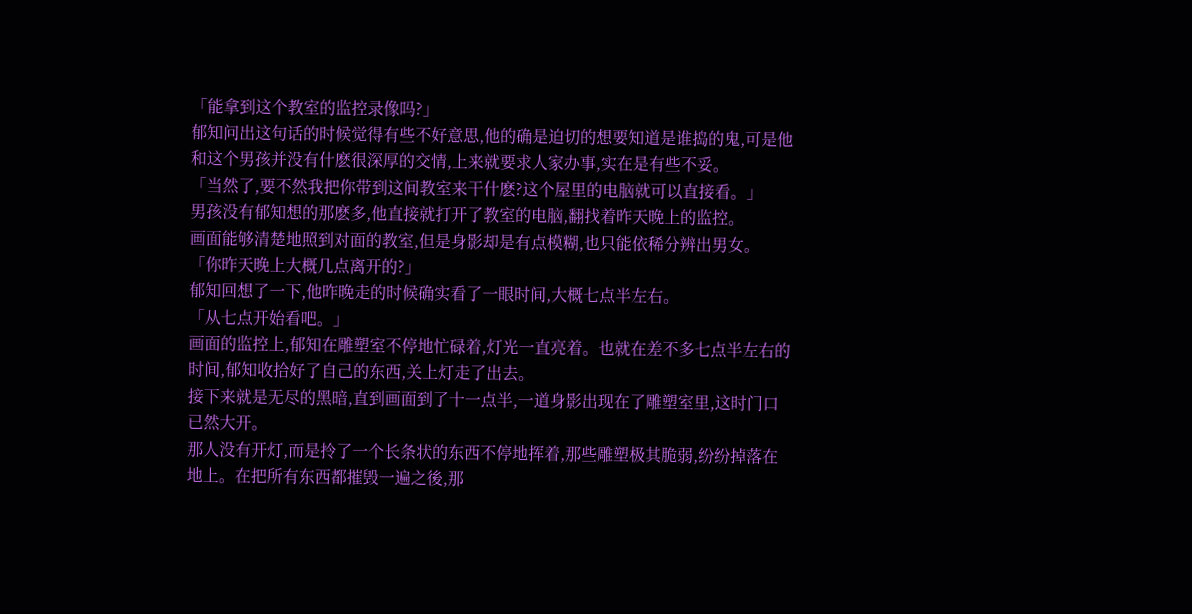「能拿到这个教室的监控录像吗?」
郁知问出这句话的时候觉得有些不好意思,他的确是迫切的想要知道是谁捣的鬼,可是他和这个男孩并没有什麽很深厚的交情,上来就要求人家办事,实在是有些不妥。
「当然了,要不然我把你带到这间教室来干什麽?这个屋里的电脑就可以直接看。」
男孩没有郁知想的那麽多,他直接就打开了教室的电脑,翻找着昨天晚上的监控。
画面能够清楚地照到对面的教室,但是身影却是有点模糊,也只能依稀分辨出男女。
「你昨天晚上大概几点离开的?」
郁知回想了一下,他昨晚走的时候确实看了一眼时间,大概七点半左右。
「从七点开始看吧。」
画面的监控上,郁知在雕塑室不停地忙碌着,灯光一直亮着。也就在差不多七点半左右的时间,郁知收拾好了自己的东西,关上灯走了出去。
接下来就是无尽的黑暗,直到画面到了十一点半,一道身影出现在了雕塑室里,这时门口已然大开。
那人没有开灯,而是拎了一个长条状的东西不停地挥着,那些雕塑极其脆弱,纷纷掉落在地上。在把所有东西都摧毁一遍之後,那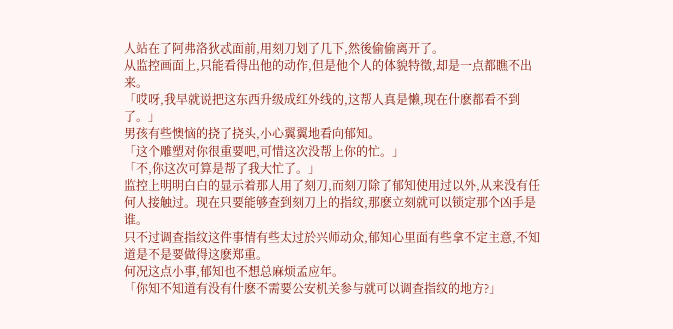人站在了阿弗洛狄忒面前,用刻刀划了几下,然後偷偷离开了。
从监控画面上,只能看得出他的动作,但是他个人的体貌特徵,却是一点都瞧不出来。
「哎呀,我早就说把这东西升级成红外线的,这帮人真是懒,现在什麽都看不到了。」
男孩有些懊恼的挠了挠头,小心翼翼地看向郁知。
「这个雕塑对你很重要吧,可惜这次没帮上你的忙。」
「不,你这次可算是帮了我大忙了。」
监控上明明白白的显示着那人用了刻刀,而刻刀除了郁知使用过以外,从来没有任何人接触过。现在只要能够查到刻刀上的指纹,那麽立刻就可以锁定那个凶手是谁。
只不过调查指纹这件事情有些太过於兴师动众,郁知心里面有些拿不定主意,不知道是不是要做得这麽郑重。
何况这点小事,郁知也不想总麻烦孟应年。
「你知不知道有没有什麽不需要公安机关参与就可以调查指纹的地方?」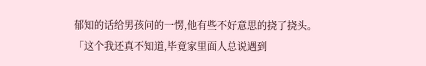郁知的话给男孩问的一愣,他有些不好意思的挠了挠头。
「这个我还真不知道,毕竟家里面人总说遇到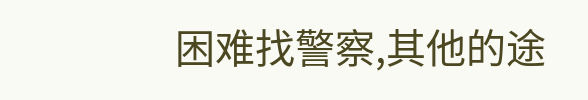困难找警察,其他的途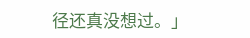径还真没想过。」